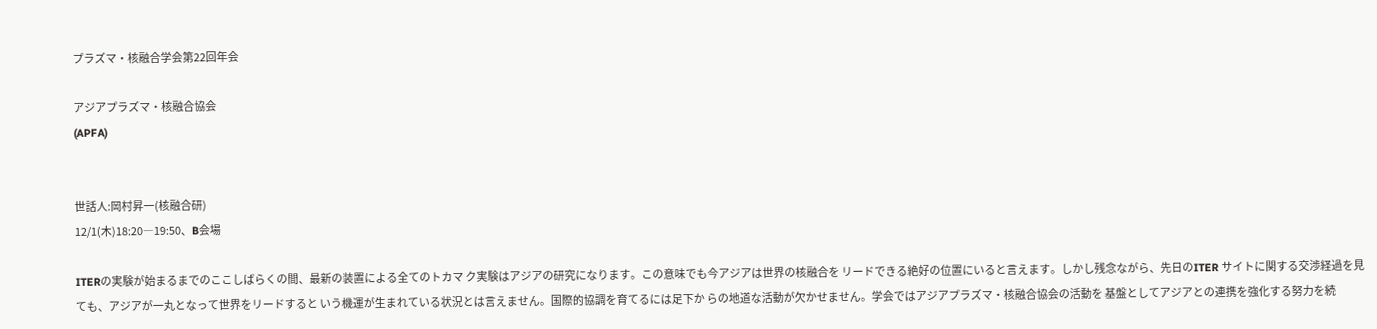プラズマ・核融合学会第22回年会

アジアプラズマ・核融合協会
(APFA)


世話人:岡村昇一(核融合研)
12/1(木)18:20―19:50、B会場

ITERの実験が始まるまでのここしばらくの間、最新の装置による全てのトカマ ク実験はアジアの研究になります。この意味でも今アジアは世界の核融合を リードできる絶好の位置にいると言えます。しかし残念ながら、先日のITER サイトに関する交渉経過を見ても、アジアが一丸となって世界をリードすると いう機運が生まれている状況とは言えません。国際的協調を育てるには足下か らの地道な活動が欠かせません。学会ではアジアプラズマ・核融合協会の活動を 基盤としてアジアとの連携を強化する努力を続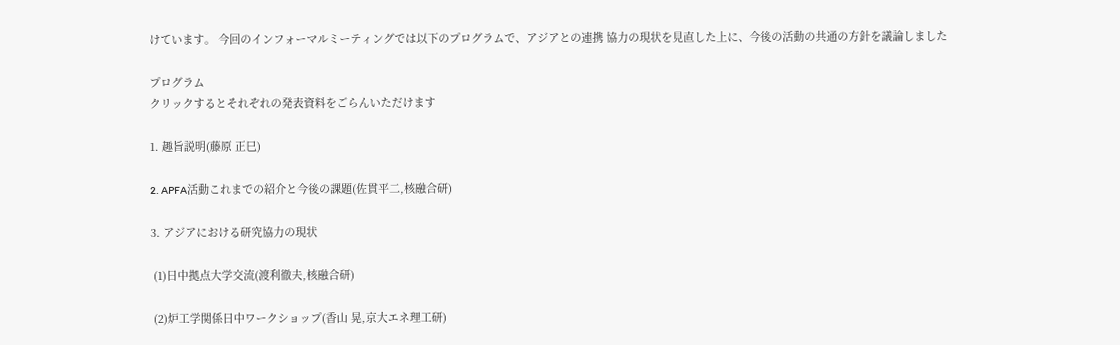けています。 今回のインフォーマルミーティングでは以下のプログラムで、アジアとの連携 協力の現状を見直した上に、今後の活動の共通の方針を議論しました

プログラム
クリックするとそれぞれの発表資料をごらんいただけます

1. 趣旨説明(藤原 正巳)

2. APFA活動これまでの紹介と今後の課題(佐貫平二,核融合研)

3. アジアにおける研究協力の現状

 (1)日中拠点大学交流(渡利徹夫,核融合研)

 (2)炉工学関係日中ワークショップ(香山 晃,京大エネ理工研)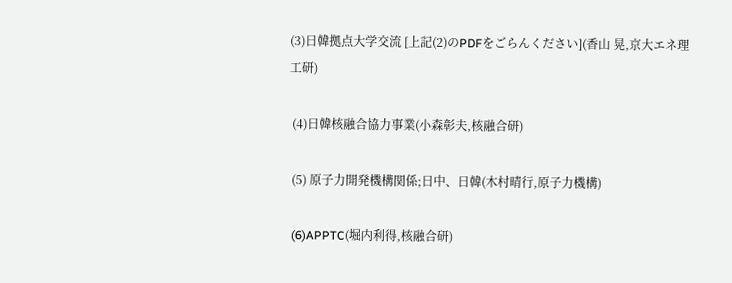(3)日韓拠点大学交流 [上記(2)のPDFをごらんください](香山 晃,京大エネ理工研)

 (4)日韓核融合協力事業(小森彰夫,核融合研)

 (5) 原子力開発機構関係;日中、日韓(木村晴行,原子力機構)

 (6)APPTC(堀内利得,核融合研)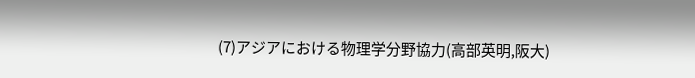(7)アジアにおける物理学分野協力(高部英明,阪大)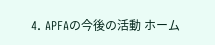4. APFAの今後の活動 ホーム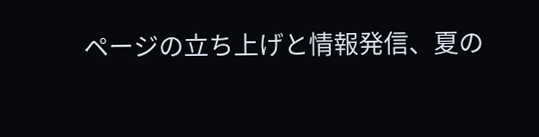ページの立ち上げと情報発信、夏の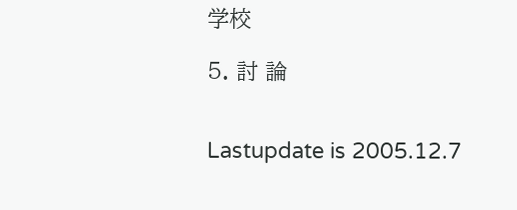学校

5. 討 論


Lastupdate is 2005.12.7